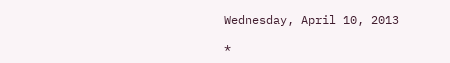Wednesday, April 10, 2013

*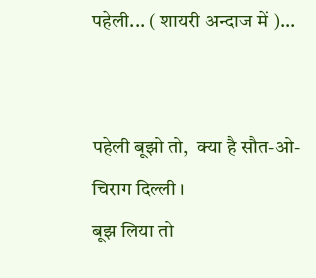पहेली... ( शायरी अन्दाज में )...


पहेली बूझो तो,  क्या है सौत-ओ-चिराग दिल्ली ।
बूझ लिया तो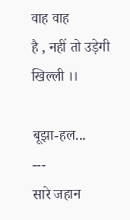वाह वाह
है , नहीं तो उड़ेगी खिल्ली ।।

बूझा-हल...
---
सारे जहान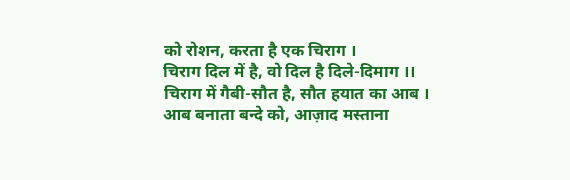को रोशन, करता है एक चिराग ।
चिराग दिल में है, वो दिल है दिले-दिमाग ।।
चिराग में गैबी-सौत है, सौत हयात का आब ।
आब बनाता बन्दे को, आज़ाद मस्ताना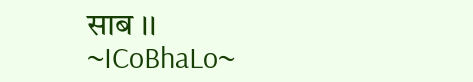साब ।।
~ICoBhaLo~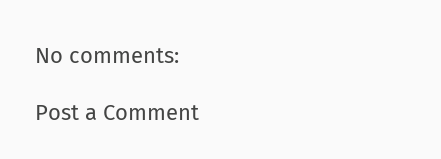No comments:

Post a Comment